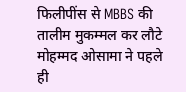फिलीपींस से MBBS की तालीम मुकम्मल कर लौटे मोहम्मद ओसामा ने पहले ही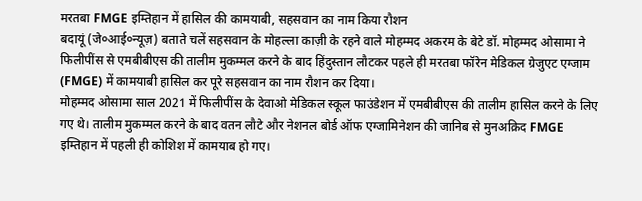मरतबा FMGE इम्तिहान में हासिल की कामयाबी, सहसवान का नाम किया रौशन
बदायूं (जे०आई०न्यूज़) बताते चलें सहसवान के मोहल्ला काज़ी के रहने वाले मोहम्मद अकरम के बेटे डॉ. मोहम्मद ओसामा ने फिलीपींस से एमबीबीएस की तालीम मुकम्मल करने के बाद हिंदुस्तान लौटकर पहले ही मरतबा फॉरेन मेडिकल ग्रेजुएट एग्जाम (FMGE) में कामयाबी हासिल कर पूरे सहसवान का नाम रौशन कर दिया।
मोहम्मद ओसामा साल 2021 में फिलीपींस के देवाओ मेडिकल स्कूल फाउंडेशन में एमबीबीएस की तालीम हासिल करने के लिए गए थे। तालीम मुकम्मल करने के बाद वतन लौटे और नेशनल बोर्ड ऑफ एग्जामिनेशन की जानिब से मुनअक़िद FMGE इम्तिहान में पहली ही कोशिश में कामयाब हो गए।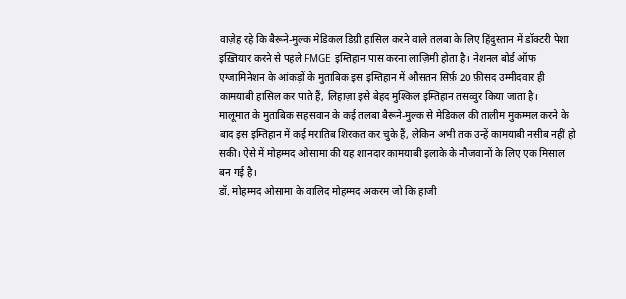वाज़ेह रहे कि बैरूने-मुल्क मेडिकल डिग्री हासिल करने वाले तलबा के लिए हिंदुस्तान में डॉक्टरी पेशा इख़्तियार करने से पहले FMGE इम्तिहान पास करना लाज़िमी होता है। नेशनल बोर्ड ऑफ एग्जामिनेशन के आंकड़ों के मुताबिक इस इम्तिहान में औसतन सिर्फ़ 20 फ़ीसद उम्मीदवार ही कामयाबी हासिल कर पाते हैं, लिहाज़ा इसे बेहद मुश्किल इम्तिहान तसव्वुर किया जाता है।
मालूमात के मुताबिक सहसवान के कई तलबा बैरूने-मुल्क से मेडिकल की तालीम मुकम्मल करने के बाद इस इम्तिहान में कई मरातिब शिरकत कर चुके हैं, लेकिन अभी तक उन्हें कामयाबी नसीब नहीं हो सकी। ऐसे में मोहम्मद ओसामा की यह शानदार कामयाबी इलाके के नौजवानों के लिए एक मिसाल बन गई है।
डॉ. मोहम्मद ओसामा के वालिद मोहम्मद अकरम जो कि हाजी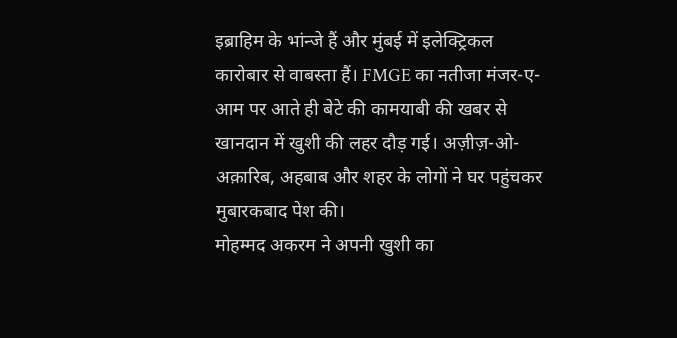इब्राहिम के भांन्जे हैं और मुंबई में इलेक्ट्रिकल कारोबार से वाबस्ता हैं। FMGE का नतीजा मंजर-ए-आम पर आते ही बेटे की कामयाबी की खबर से खानदान में खुशी की लहर दौड़ गई। अज़ीज़-ओ-अक़ारिब, अहबाब और शहर के लोगों ने घर पहुंचकर मुबारकबाद पेश की।
मोहम्मद अकरम ने अपनी खुशी का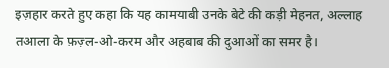इज़हार करते हुए कहा कि यह कामयाबी उनके बेटे की कड़ी मेहनत, अल्लाह तआला के फ़ज़्ल-ओ-करम और अहबाब की दुआओं का समर है।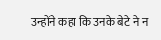उन्होंने कहा कि उनके बेटे ने न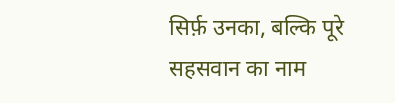सिर्फ़ उनका, बल्कि पूरे सहसवान का नाम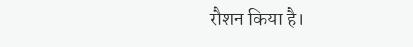रौशन किया है।